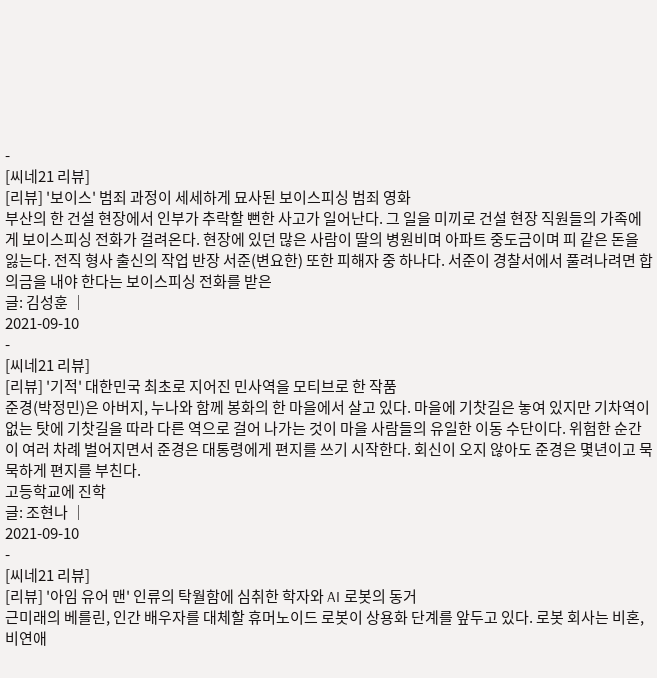-
[씨네21 리뷰]
[리뷰] '보이스' 범죄 과정이 세세하게 묘사된 보이스피싱 범죄 영화
부산의 한 건설 현장에서 인부가 추락할 뻔한 사고가 일어난다. 그 일을 미끼로 건설 현장 직원들의 가족에게 보이스피싱 전화가 걸려온다. 현장에 있던 많은 사람이 딸의 병원비며 아파트 중도금이며 피 같은 돈을 잃는다. 전직 형사 출신의 작업 반장 서준(변요한) 또한 피해자 중 하나다. 서준이 경찰서에서 풀려나려면 합의금을 내야 한다는 보이스피싱 전화를 받은
글: 김성훈 │
2021-09-10
-
[씨네21 리뷰]
[리뷰] '기적' 대한민국 최초로 지어진 민사역을 모티브로 한 작품
준경(박정민)은 아버지, 누나와 함께 봉화의 한 마을에서 살고 있다. 마을에 기찻길은 놓여 있지만 기차역이 없는 탓에 기찻길을 따라 다른 역으로 걸어 나가는 것이 마을 사람들의 유일한 이동 수단이다. 위험한 순간이 여러 차례 벌어지면서 준경은 대통령에게 편지를 쓰기 시작한다. 회신이 오지 않아도 준경은 몇년이고 묵묵하게 편지를 부친다.
고등학교에 진학
글: 조현나 │
2021-09-10
-
[씨네21 리뷰]
[리뷰] '아임 유어 맨' 인류의 탁월함에 심취한 학자와 AI 로봇의 동거
근미래의 베를린, 인간 배우자를 대체할 휴머노이드 로봇이 상용화 단계를 앞두고 있다. 로봇 회사는 비혼, 비연애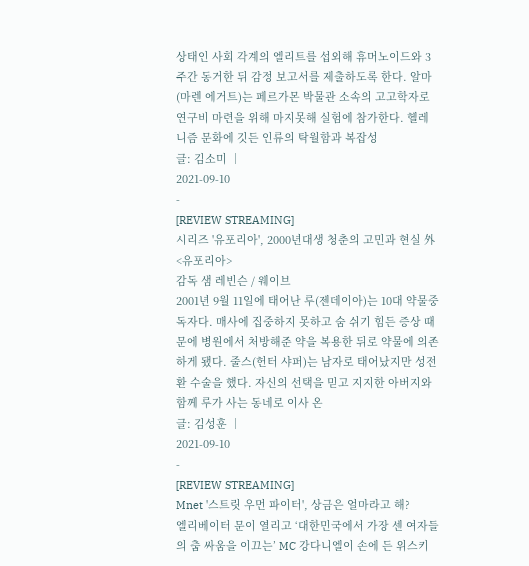상태인 사회 각계의 엘리트를 섭외해 휴머노이드와 3주간 동거한 뒤 감정 보고서를 제출하도록 한다. 알마(마렌 에거트)는 페르가몬 박물관 소속의 고고학자로 연구비 마련을 위해 마지못해 실험에 참가한다. 헬레니즘 문화에 깃든 인류의 탁월함과 복잡성
글: 김소미 │
2021-09-10
-
[REVIEW STREAMING]
시리즈 '유포리아', 2000년대생 청춘의 고민과 현실 外
<유포리아>
감독 샘 레빈슨 / 웨이브
2001년 9월 11일에 태어난 루(젠데이아)는 10대 약물중독자다. 매사에 집중하지 못하고 숨 쉬기 힘든 증상 때문에 병원에서 처방해준 약을 복용한 뒤로 약물에 의존하게 됐다. 줄스(헌터 샤퍼)는 남자로 태어났지만 성전환 수술을 했다. 자신의 선택을 믿고 지지한 아버지와 함께 루가 사는 동네로 이사 온
글: 김성훈 │
2021-09-10
-
[REVIEW STREAMING]
Mnet '스트릿 우먼 파이터', 상금은 얼마라고 해?
엘리베이터 문이 열리고 ‘대한민국에서 가장 센 여자들의 춤 싸움을 이끄는’ MC 강다니엘이 손에 든 위스키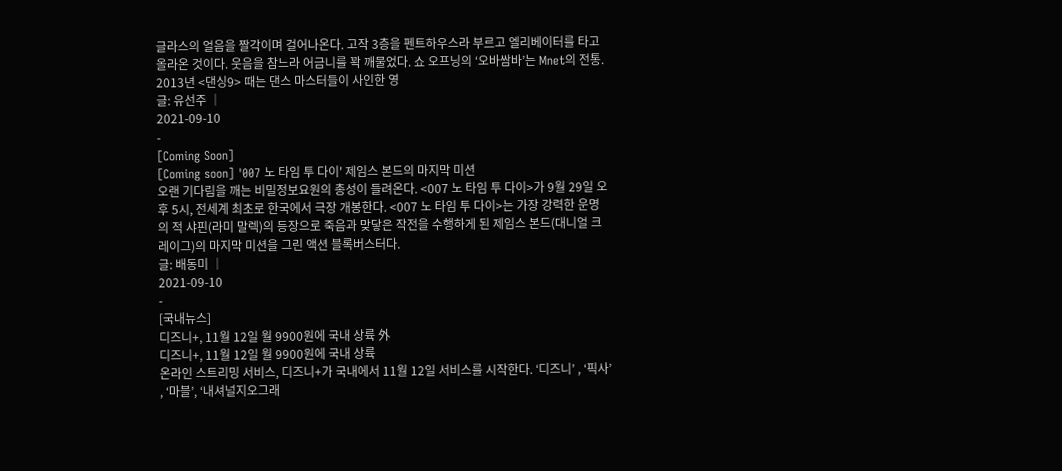글라스의 얼음을 짤각이며 걸어나온다. 고작 3층을 펜트하우스라 부르고 엘리베이터를 타고 올라온 것이다. 웃음을 참느라 어금니를 꽉 깨물었다. 쇼 오프닝의 ‘오바쌈바’는 Mnet의 전통. 2013년 <댄싱9> 때는 댄스 마스터들이 사인한 영
글: 유선주 │
2021-09-10
-
[Coming Soon]
[Coming soon] '007 노 타임 투 다이' 제임스 본드의 마지막 미션
오랜 기다림을 깨는 비밀정보요원의 총성이 들려온다. <007 노 타임 투 다이>가 9월 29일 오후 5시, 전세계 최초로 한국에서 극장 개봉한다. <007 노 타임 투 다이>는 가장 강력한 운명의 적 샤핀(라미 말렉)의 등장으로 죽음과 맞닿은 작전을 수행하게 된 제임스 본드(대니얼 크레이그)의 마지막 미션을 그린 액션 블록버스터다.
글: 배동미 │
2021-09-10
-
[국내뉴스]
디즈니+, 11월 12일 월 9900원에 국내 상륙 外
디즈니+, 11월 12일 월 9900원에 국내 상륙
온라인 스트리밍 서비스, 디즈니+가 국내에서 11월 12일 서비스를 시작한다. ‘디즈니’ , ‘픽사’ , ‘마블’, ‘내셔널지오그래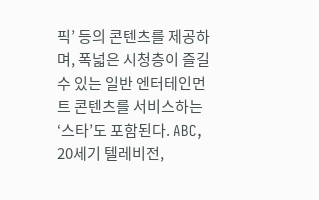픽’ 등의 콘텐츠를 제공하며, 폭넓은 시청층이 즐길 수 있는 일반 엔터테인먼트 콘텐츠를 서비스하는 ‘스타’도 포함된다. ABC, 20세기 텔레비전,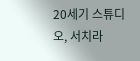20세기 스튜디오, 서치라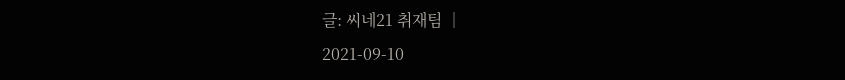글: 씨네21 취재팀 │
2021-09-10